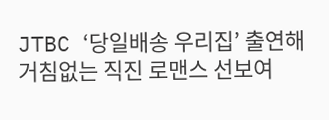JTBC ‘당일배송 우리집’ 출연해 거침없는 직진 로맨스 선보여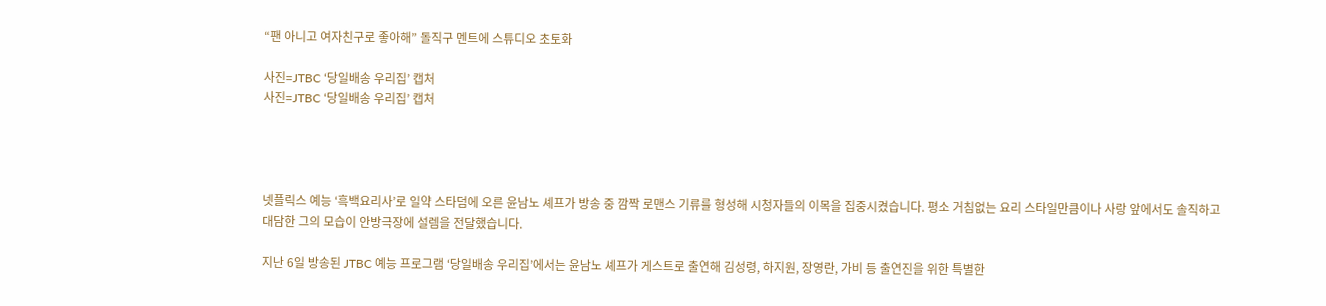“팬 아니고 여자친구로 좋아해” 돌직구 멘트에 스튜디오 초토화

사진=JTBC ‘당일배송 우리집’ 캡처
사진=JTBC ‘당일배송 우리집’ 캡처




넷플릭스 예능 ‘흑백요리사’로 일약 스타덤에 오른 윤남노 셰프가 방송 중 깜짝 로맨스 기류를 형성해 시청자들의 이목을 집중시켰습니다. 평소 거침없는 요리 스타일만큼이나 사랑 앞에서도 솔직하고 대담한 그의 모습이 안방극장에 설렘을 전달했습니다.

지난 6일 방송된 JTBC 예능 프로그램 ‘당일배송 우리집’에서는 윤남노 셰프가 게스트로 출연해 김성령, 하지원, 장영란, 가비 등 출연진을 위한 특별한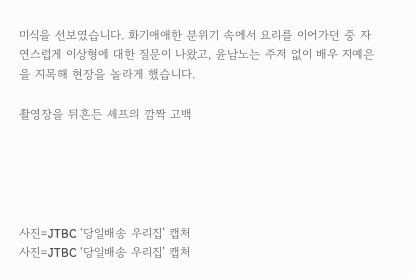미식을 선보였습니다. 화기애애한 분위기 속에서 요리를 이어가던 중 자연스럽게 이상형에 대한 질문이 나왔고, 윤남노는 주저 없이 배우 지예은을 지목해 현장을 놀라게 했습니다.

촬영장을 뒤흔든 셰프의 깜짝 고백





사진=JTBC ‘당일배송 우리집’ 캡처
사진=JTBC ‘당일배송 우리집’ 캡처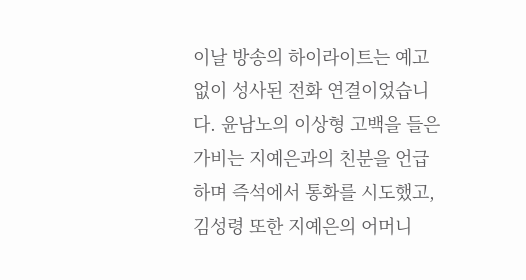이날 방송의 하이라이트는 예고 없이 성사된 전화 연결이었습니다. 윤남노의 이상형 고백을 들은 가비는 지예은과의 친분을 언급하며 즉석에서 통화를 시도했고, 김성령 또한 지예은의 어머니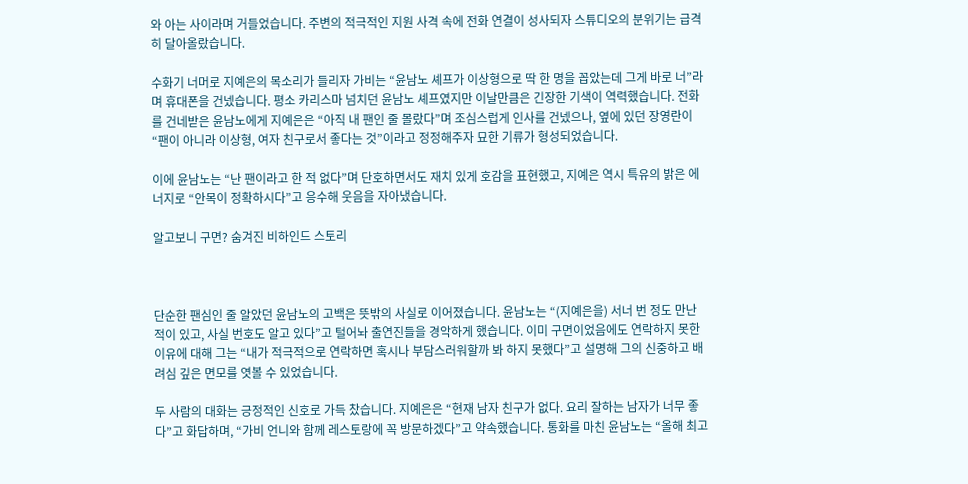와 아는 사이라며 거들었습니다. 주변의 적극적인 지원 사격 속에 전화 연결이 성사되자 스튜디오의 분위기는 급격히 달아올랐습니다.

수화기 너머로 지예은의 목소리가 들리자 가비는 “윤남노 셰프가 이상형으로 딱 한 명을 꼽았는데 그게 바로 너”라며 휴대폰을 건넸습니다. 평소 카리스마 넘치던 윤남노 셰프였지만 이날만큼은 긴장한 기색이 역력했습니다. 전화를 건네받은 윤남노에게 지예은은 “아직 내 팬인 줄 몰랐다”며 조심스럽게 인사를 건넸으나, 옆에 있던 장영란이 “팬이 아니라 이상형, 여자 친구로서 좋다는 것”이라고 정정해주자 묘한 기류가 형성되었습니다.

이에 윤남노는 “난 팬이라고 한 적 없다”며 단호하면서도 재치 있게 호감을 표현했고, 지예은 역시 특유의 밝은 에너지로 “안목이 정확하시다”고 응수해 웃음을 자아냈습니다.

알고보니 구면? 숨겨진 비하인드 스토리



단순한 팬심인 줄 알았던 윤남노의 고백은 뜻밖의 사실로 이어졌습니다. 윤남노는 “(지예은을) 서너 번 정도 만난 적이 있고, 사실 번호도 알고 있다”고 털어놔 출연진들을 경악하게 했습니다. 이미 구면이었음에도 연락하지 못한 이유에 대해 그는 “내가 적극적으로 연락하면 혹시나 부담스러워할까 봐 하지 못했다”고 설명해 그의 신중하고 배려심 깊은 면모를 엿볼 수 있었습니다.

두 사람의 대화는 긍정적인 신호로 가득 찼습니다. 지예은은 “현재 남자 친구가 없다. 요리 잘하는 남자가 너무 좋다”고 화답하며, “가비 언니와 함께 레스토랑에 꼭 방문하겠다”고 약속했습니다. 통화를 마친 윤남노는 “올해 최고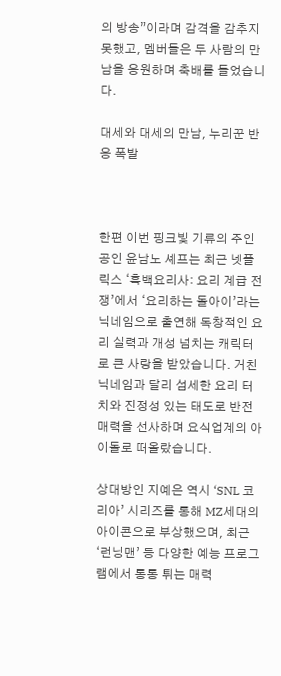의 방송”이라며 감격을 감추지 못했고, 멤버들은 두 사람의 만남을 응원하며 축배를 들었습니다.

대세와 대세의 만남, 누리꾼 반응 폭발



한편 이번 핑크빛 기류의 주인공인 윤남노 셰프는 최근 넷플릭스 ‘흑백요리사: 요리 계급 전쟁’에서 ‘요리하는 돌아이’라는 닉네임으로 출연해 독창적인 요리 실력과 개성 넘치는 캐릭터로 큰 사랑을 받았습니다. 거친 닉네임과 달리 섬세한 요리 터치와 진정성 있는 태도로 반전 매력을 선사하며 요식업계의 아이돌로 떠올랐습니다.

상대방인 지예은 역시 ‘SNL 코리아’ 시리즈를 통해 MZ세대의 아이콘으로 부상했으며, 최근 ‘런닝맨’ 등 다양한 예능 프로그램에서 통통 튀는 매력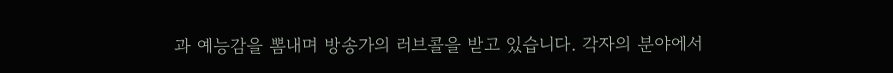과 예능감을 뽐내며 방송가의 러브콜을 받고 있습니다. 각자의 분야에서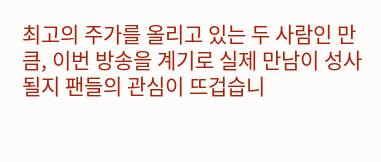최고의 주가를 올리고 있는 두 사람인 만큼, 이번 방송을 계기로 실제 만남이 성사될지 팬들의 관심이 뜨겁습니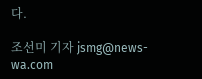다.

조선미 기자 jsmg@news-wa.com